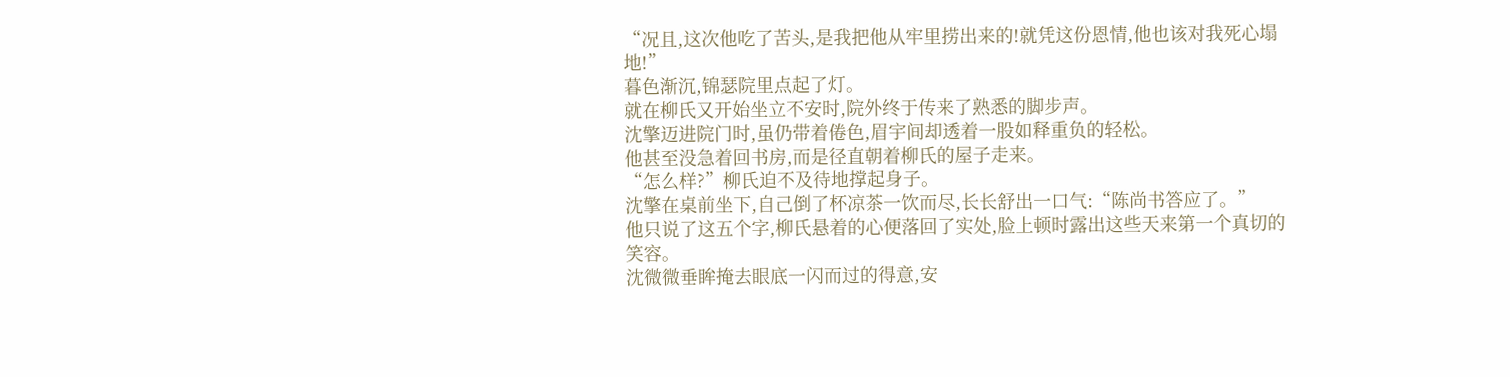“况且,这次他吃了苦头,是我把他从牢里捞出来的!就凭这份恩情,他也该对我死心塌地!”
暮色渐沉,锦瑟院里点起了灯。
就在柳氏又开始坐立不安时,院外终于传来了熟悉的脚步声。
沈擎迈进院门时,虽仍带着倦色,眉宇间却透着一股如释重负的轻松。
他甚至没急着回书房,而是径直朝着柳氏的屋子走来。
“怎么样?”柳氏迫不及待地撑起身子。
沈擎在桌前坐下,自己倒了杯凉茶一饮而尽,长长舒出一口气:“陈尚书答应了。”
他只说了这五个字,柳氏悬着的心便落回了实处,脸上顿时露出这些天来第一个真切的笑容。
沈微微垂眸掩去眼底一闪而过的得意,安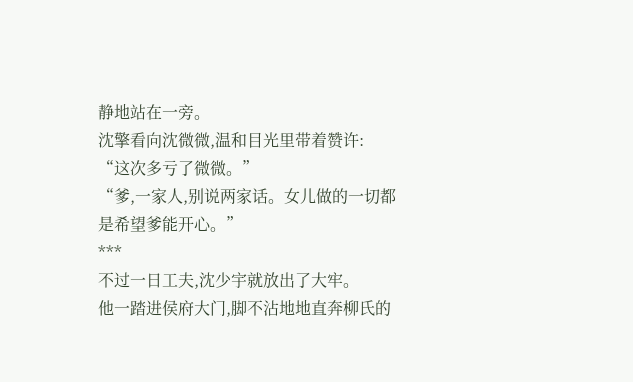静地站在一旁。
沈擎看向沈微微,温和目光里带着赞许:
“这次多亏了微微。”
“爹,一家人,别说两家话。女儿做的一切都是希望爹能开心。”
***
不过一日工夫,沈少宇就放出了大牢。
他一踏进侯府大门,脚不沾地地直奔柳氏的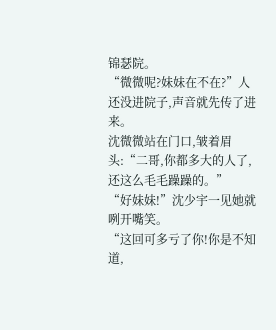锦瑟院。
“微微呢?妹妹在不在?”人还没进院子,声音就先传了进来。
沈微微站在门口,皱着眉头:“二哥,你都多大的人了,还这么毛毛躁躁的。”
“好妹妹!”沈少宇一见她就咧开嘴笑。
“这回可多亏了你!你是不知道,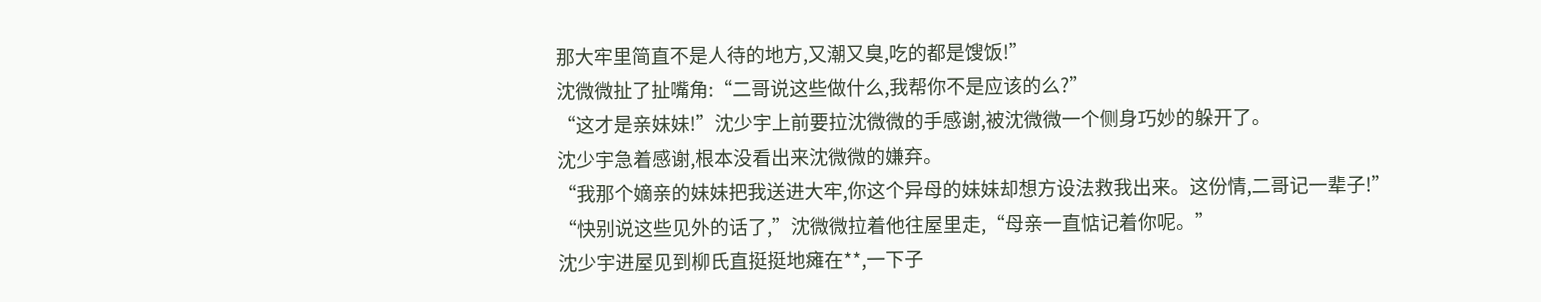那大牢里简直不是人待的地方,又潮又臭,吃的都是馊饭!”
沈微微扯了扯嘴角:“二哥说这些做什么,我帮你不是应该的么?”
“这才是亲妹妹!”沈少宇上前要拉沈微微的手感谢,被沈微微一个侧身巧妙的躲开了。
沈少宇急着感谢,根本没看出来沈微微的嫌弃。
“我那个嫡亲的妹妹把我送进大牢,你这个异母的妹妹却想方设法救我出来。这份情,二哥记一辈子!”
“快别说这些见外的话了,”沈微微拉着他往屋里走,“母亲一直惦记着你呢。”
沈少宇进屋见到柳氏直挺挺地瘫在**,一下子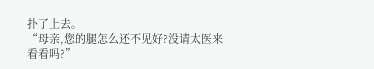扑了上去。
“母亲,您的腿怎么还不见好?没请太医来看看吗?”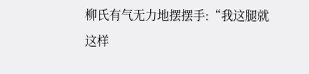柳氏有气无力地摆摆手:“我这腿就这样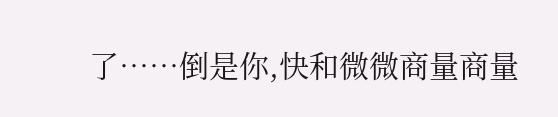了……倒是你,快和微微商量商量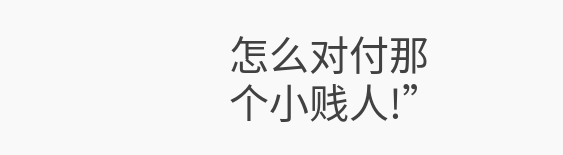怎么对付那个小贱人!”